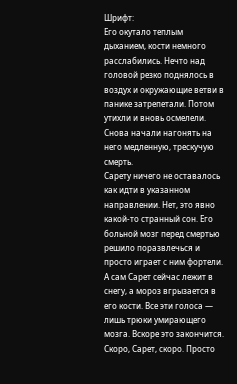Шрифт:
Его окутало теплым дыханием, кости немного расслабились. Нечто над головой резко поднялось в воздух и окружающие ветви в панике затрепетали. Потом утихли и вновь осмелели. Снова начали нагонять на него медленную, трескучую смерть.
Сарету ничего не оставалось как идти в указанном направлении. Нет, это явно какой-то странный сон. Его больной мозг перед смертью решило поразвлечься и просто играет с ним фортели. А сам Сарет сейчас лежит в снегу, а мороз вгрызается в его кости. Все эти голоса — лишь трюки умирающего мозга. Вскоре это закончится. Скоро, Сарет, скоро. Просто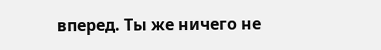вперед. Ты же ничего не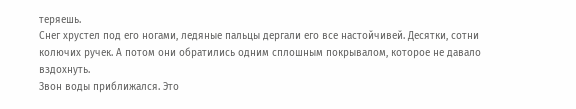теряешь.
Снег хрустел под его ногами, ледяные пальцы дергали его все настойчивей. Десятки, сотни колючих ручек. А потом они обратились одним сплошным покрывалом, которое не давало вздохнуть.
Звон воды приближался. Это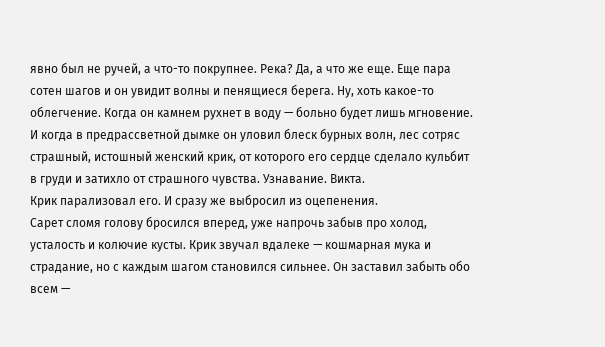явно был не ручей, а что-то покрупнее. Река? Да, а что же еще. Еще пара сотен шагов и он увидит волны и пенящиеся берега. Ну, хоть какое-то облегчение. Когда он камнем рухнет в воду — больно будет лишь мгновение.
И когда в предрассветной дымке он уловил блеск бурных волн, лес сотряс страшный, истошный женский крик, от которого его сердце сделало кульбит в груди и затихло от страшного чувства. Узнавание. Викта.
Крик парализовал его. И сразу же выбросил из оцепенения.
Сарет сломя голову бросился вперед, уже напрочь забыв про холод, усталость и колючие кусты. Крик звучал вдалеке — кошмарная мука и страдание, но с каждым шагом становился сильнее. Он заставил забыть обо всем —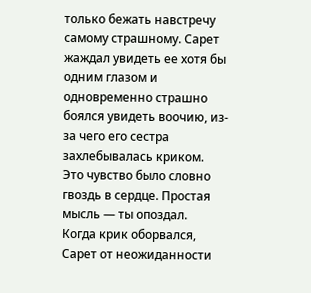только бежать навстречу самому страшному. Сарет жаждал увидеть ее хотя бы одним глазом и одновременно страшно боялся увидеть воочию, из-за чего его сестра захлебывалась криком.
Это чувство было словно гвоздь в сердце. Простая мысль — ты опоздал.
Когда крик оборвался, Сарет от неожиданности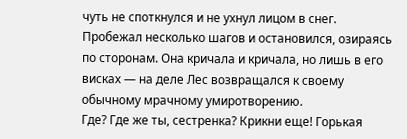чуть не споткнулся и не ухнул лицом в снег. Пробежал несколько шагов и остановился, озираясь по сторонам. Она кричала и кричала, но лишь в его висках — на деле Лес возвращался к своему обычному мрачному умиротворению.
Где? Где же ты, сестренка? Крикни еще! Горькая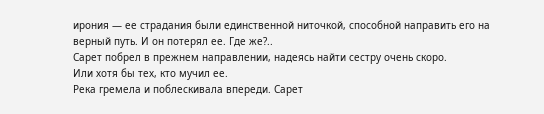ирония — ее страдания были единственной ниточкой, способной направить его на верный путь. И он потерял ее. Где же?..
Сарет побрел в прежнем направлении, надеясь найти сестру очень скоро.
Или хотя бы тех, кто мучил ее.
Река гремела и поблескивала впереди. Сарет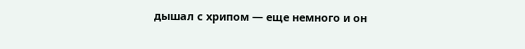дышал с хрипом — еще немного и он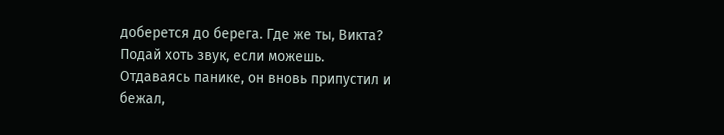доберется до берега. Где же ты, Викта? Подай хоть звук, если можешь.
Отдаваясь панике, он вновь припустил и бежал,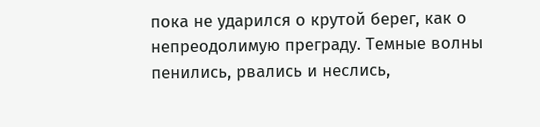пока не ударился о крутой берег, как о непреодолимую преграду. Темные волны пенились, рвались и неслись,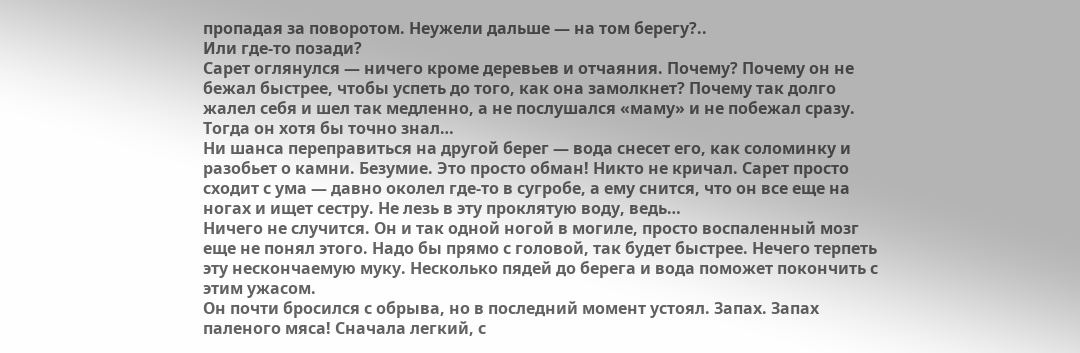пропадая за поворотом. Неужели дальше — на том берегу?..
Или где-то позади?
Сарет оглянулся — ничего кроме деревьев и отчаяния. Почему? Почему он не бежал быстрее, чтобы успеть до того, как она замолкнет? Почему так долго жалел себя и шел так медленно, а не послушался «маму» и не побежал сразу. Тогда он хотя бы точно знал…
Ни шанса переправиться на другой берег — вода снесет его, как соломинку и разобьет о камни. Безумие. Это просто обман! Никто не кричал. Сарет просто сходит с ума — давно околел где-то в сугробе, а ему снится, что он все еще на ногах и ищет сестру. Не лезь в эту проклятую воду, ведь…
Ничего не случится. Он и так одной ногой в могиле, просто воспаленный мозг еще не понял этого. Надо бы прямо с головой, так будет быстрее. Нечего терпеть эту нескончаемую муку. Несколько пядей до берега и вода поможет покончить с этим ужасом.
Он почти бросился с обрыва, но в последний момент устоял. Запах. Запах паленого мяса! Сначала легкий, с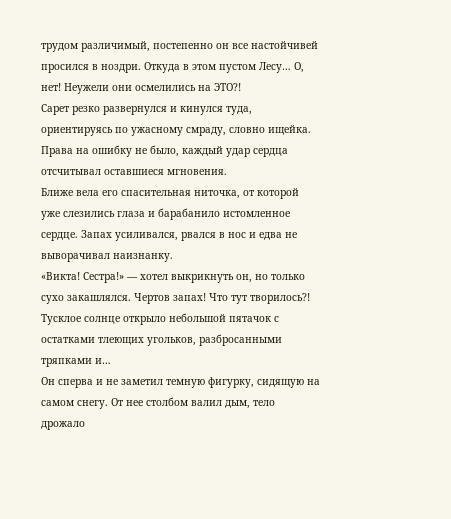трудом различимый, постепенно он все настойчивей просился в ноздри. Откуда в этом пустом Лесу… О, нет! Неужели они осмелились на ЭТО?!
Сарет резко развернулся и кинулся туда, ориентируясь по ужасному смраду, словно ищейка. Права на ошибку не было, каждый удар сердца отсчитывал оставшиеся мгновения.
Ближе вела его спасительная ниточка, от которой уже слезились глаза и барабанило истомленное сердце. Запах усиливался, рвался в нос и едва не выворачивал наизнанку.
«Викта! Сестра!» — хотел выкрикнуть он, но только сухо закашлялся. Чертов запах! Что тут творилось?!
Тусклое солнце открыло небольшой пятачок с остатками тлеющих угольков, разбросанными тряпками и…
Он сперва и не заметил темную фигурку, сидящую на самом снегу. От нее столбом валил дым, тело дрожало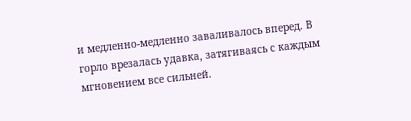и медленно-медленно заваливалось вперед. В горло врезалась удавка, затягиваясь с каждым мгновением все сильней.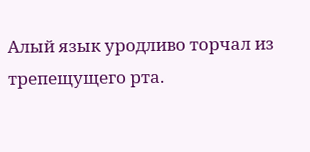Алый язык уродливо торчал из трепещущего рта.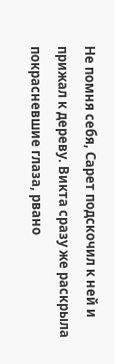Не помня себя, Сарет подскочил к ней и прижал к дереву. Викта сразу же раскрыла покрасневшие глаза, рвано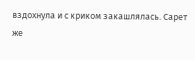вздохнула и с криком закашлялась. Сарет же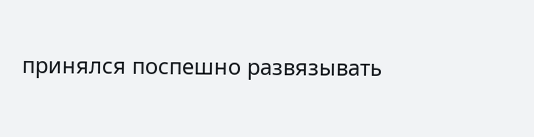принялся поспешно развязывать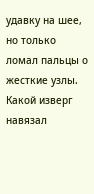удавку на шее, но только ломал пальцы о жесткие узлы. Какой изверг навязал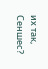их так, Сеншес?